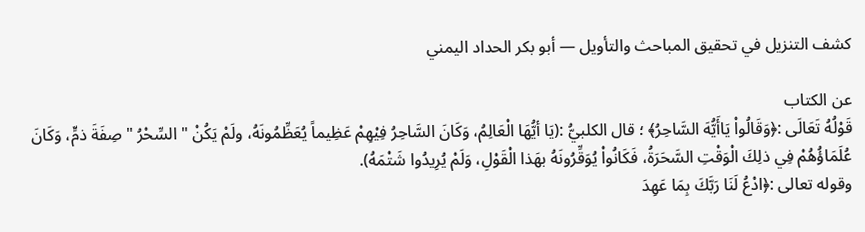كشف التنزيل في تحقيق المباحث والتأويل — أبو بكر الحداد اليمني

عن الكتاب
قَوْلُهُ تَعَالَى :﴿وَقَالُواْ يَاأَيُّهَ السَّاحِرُ﴾ ؛ قال الكلبيُّ :(يَا أيُّهَا الْعَالِمُ، وَكَانَ السَّاحِرُ فِيْهِمْ عَظِيماً يُعَظِّمُونَهُ، ولَمْ يَكُنْ " السِّحْرُ " صِفَةَ ذمٍّ، وَكَانَ عُلَمَاؤُهُمْ فِي ذلِكَ الْوَقْتِ السَّحَرَةُ، فَكَانُواْ يُوَقِّرُونَهُ بهَذا الْقَوْلِ، وَلَمْ يُرِيدُوا شَتْمَهُ).
وقوله تعالى :﴿ادْعُ لَنَا رَبَّكَ بِمَا عَهِدَ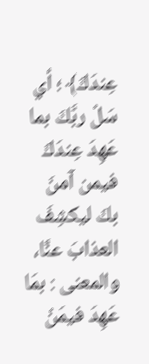عِندَكَ﴾ ؛ أي سَلْ ربَّكَ بما عَهِدَ عِندَكَ فيمن آمنَ بكَ ليكشِفَ العذابَ عنَّا، والمعنى : بمَا عَهِدَ فيمَنْ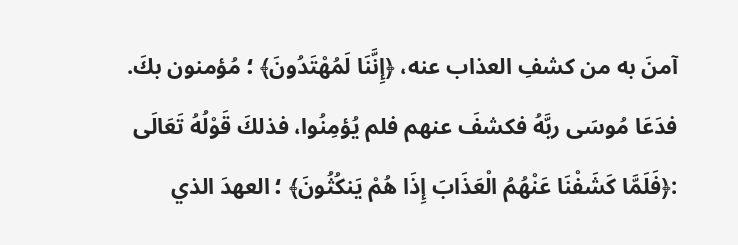آمنَ به من كشفِ العذاب عنه، ﴿إِنَّنَا لَمُهْتَدُونَ﴾ ؛ مُؤمنون بكَ.
فدَعَا مُوسَى ربَّهُ فكشفَ عنهم فلم يُؤمِنُوا، فذلكَ قَوْلُهُ تَعَالَى :﴿فَلَمَّا كَشَفْنَا عَنْهُمُ الْعَذَابَ إِذَا هُمْ يَنكُثُونَ﴾ ؛ العهدَ الذي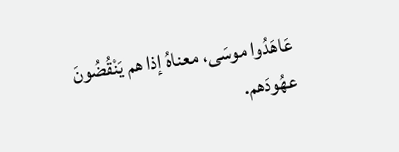عَاهَدُوا موسَى، معناهُ إذا هم يَنْقُضُونَ عهُودَهم.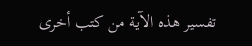تفسير هذه الآية من كتب أخرى